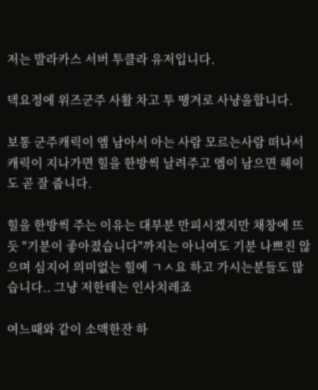저는 발라카스 서버 투클라 유저입니다.

덱요정에 위즈군주 사활 차고 투 땡겨로 사냥을합니다.

보통 군주캐릭이 엠 남아서 아는 사람 모르는사람 떠나서 캐릭이 지나가면 힐을 한방씩 날려주고 엠이 남으면 헤이도 곧 잘 줍니다.

힐을 한방씩 주는 이유는 대부분 만피시겠지만 채창에 뜨듯 "기분이 좋아졌습니다"까지는 아니여도 기분 나쁘진 않으며 심지어 의미없는 힐에 ㄱㅅ요 하고 가시는분들도 많습니다.. 그냥 저한테는 인사치레죠

여느때와 같이 소맥한잔 하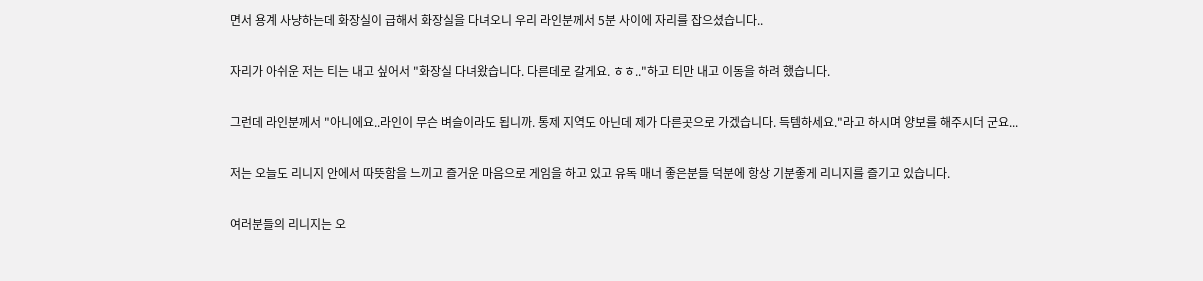면서 용계 사냥하는데 화장실이 급해서 화장실을 다녀오니 우리 라인분께서 5분 사이에 자리를 잡으셨습니다..

자리가 아쉬운 저는 티는 내고 싶어서 "화장실 다녀왔습니다. 다른데로 갈게요. ㅎㅎ.."하고 티만 내고 이동을 하려 했습니다.

그런데 라인분께서 "아니에요..라인이 무슨 벼슬이라도 됩니까. 통제 지역도 아닌데 제가 다른곳으로 가겠습니다. 득템하세요."라고 하시며 양보를 해주시더 군요...

저는 오늘도 리니지 안에서 따뜻함을 느끼고 즐거운 마음으로 게임을 하고 있고 유독 매너 좋은분들 덕분에 항상 기분좋게 리니지를 즐기고 있습니다.

여러분들의 리니지는 오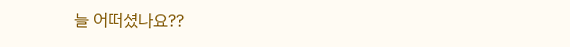늘 어떠셨나요??